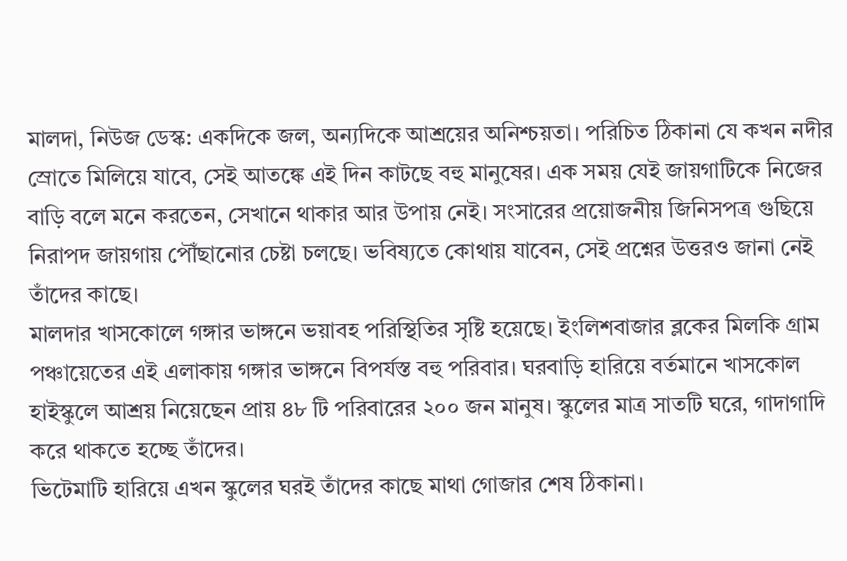মালদা, নিউজ ডেস্ক: একদিকে জল, অন্যদিকে আশ্রয়ের অনিশ্চয়তা। পরিচিত ঠিকানা যে কখন নদীর স্রোতে মিলিয়ে যাবে, সেই আতঙ্কে এই দিন কাটছে বহু মানুষের। এক সময় যেই জায়গাটিকে নিজের বাড়ি বলে মনে করতেন, সেখানে থাকার আর উপায় নেই। সংসারের প্রয়োজনীয় জিনিসপত্র গুছিয়ে নিরাপদ জায়গায় পৌঁছানোর চেষ্টা চলছে। ভবিষ্যতে কোথায় যাবেন, সেই প্রশ্নের উত্তরও জানা নেই তাঁদের কাছে।
মালদার খাসকোলে গঙ্গার ভাঙ্গনে ভয়াবহ পরিস্থিতির সৃষ্টি হয়েছে। ইংলিশবাজার ব্লকের মিলকি গ্রাম পঞ্চায়েতের এই এলাকায় গঙ্গার ভাঙ্গনে বিপর্যস্ত বহু পরিবার। ঘরবাড়ি হারিয়ে বর্তমানে খাসকোল হাইস্কুলে আশ্রয় নিয়েছেন প্রায় ৪৮ টি পরিবারের ২০০ জন মানুষ। স্কুলের মাত্র সাতটি ঘরে, গাদাগাদি করে থাকতে হচ্ছে তাঁদের।
ভিটেমাটি হারিয়ে এখন স্কুলের ঘরই তাঁদের কাছে মাথা গোজার শেষ ঠিকানা।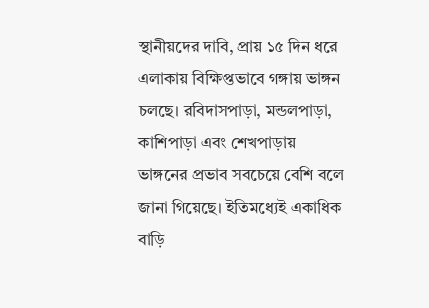স্থানীয়দের দাবি, প্রায় ১৫ দিন ধরে এলাকায় বিক্ষিপ্তভাবে গঙ্গায় ভাঙ্গন চলছে। রবিদাসপাড়া, মন্ডলপাড়া, কাশিপাড়া এবং শেখপাড়ায় ভাঙ্গনের প্রভাব সবচেয়ে বেশি বলে জানা গিয়েছে। ইতিমধ্যেই একাধিক বাড়ি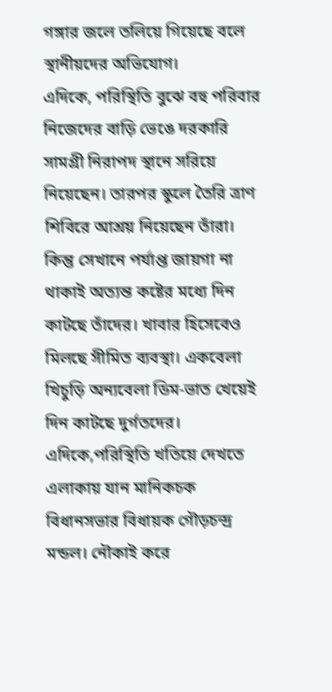গঙ্গার জলে তলিয়ে গিয়েছে বলে স্থানীয়দের অভিযোগ।
এদিকে, পরিস্থিতি বুঝে বহু পরিবার নিজেদের বাড়ি ভেঙে দরকারি সামগ্রী নিরাপদ স্থানে সরিয়ে নিয়েছেন। তারপর স্কুলে তৈরি ত্রাণ শিবিরে আশ্রয় নিয়েছেন তাঁরা। কিন্তু সেখানে পর্যাপ্ত জায়গা না থাকাই অত্যন্ত কষ্টের মধ্যে দিন কাটছে তাঁদের। খাবার হিসেবেও মিলছে সীমিত ব্যবস্থা। একবেলা খিচুড়ি অন্যবেলা ডিম-ভাত খেয়েই দিন কাটছে দুর্গতদের।
এদিকে,পরিস্থিতি খতিয়ে দেখতে এলাকায় যান মানিকচক বিধানসভার বিধায়ক গৌড়চন্দ্র মন্ডল। নৌকাই করে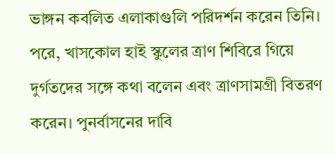ভাঙ্গন কবলিত এলাকাগুলি পরিদর্শন করেন তিনি। পরে, খাসকোল হাই স্কুলের ত্রাণ শিবিরে গিয়ে দুর্গতদের সঙ্গে কথা বলেন এবং ত্রাণসামগ্রী বিতরণ করেন। পুনর্বাসনের দাবি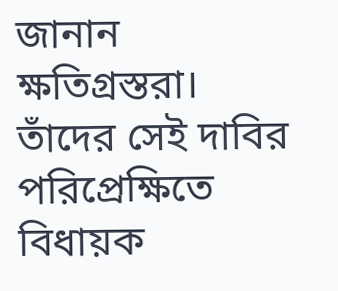জানান ক্ষতিগ্রস্তরা। তাঁদের সেই দাবির পরিপ্রেক্ষিতে বিধায়ক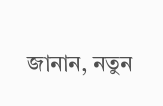জানান, নতুন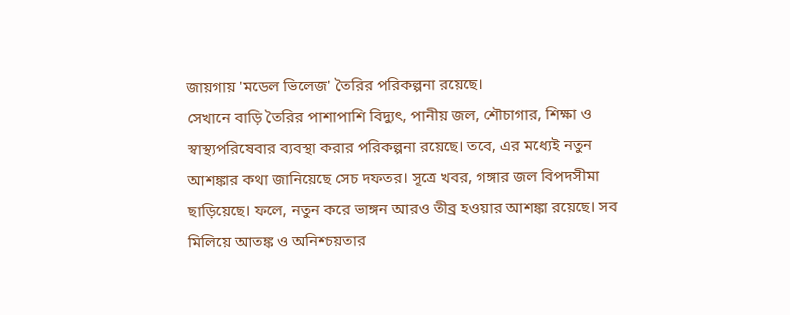জায়গায় 'মডেল ভিলেজ' তৈরির পরিকল্পনা রয়েছে।
সেখানে বাড়ি তৈরির পাশাপাশি বিদ্যুৎ, পানীয় জল, শৌচাগার, শিক্ষা ও স্বাস্থ্যপরিষেবার ব্যবস্থা করার পরিকল্পনা রয়েছে। তবে, এর মধ্যেই নতুন আশঙ্কার কথা জানিয়েছে সেচ দফতর। সূত্রে খবর, গঙ্গার জল বিপদসীমা ছাড়িয়েছে। ফলে, নতুন করে ভাঙ্গন আরও তীব্র হওয়ার আশঙ্কা রয়েছে। সব মিলিয়ে আতঙ্ক ও অনিশ্চয়তার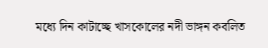মধ্যে দিন কাটাচ্ছে খাসকোলের নদী ভাঙ্গন কবলিত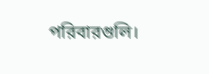পরিবারগুলি।